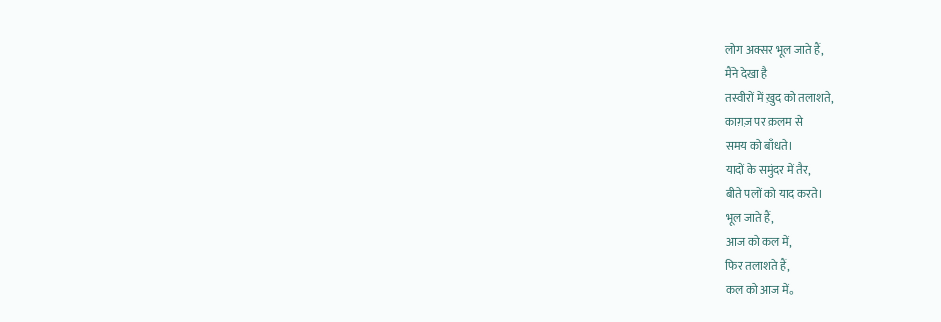लोग अक्सर भूल जाते हैं,
मैंने देखा है
तस्वीरों में ख़ुद को तलाशते,
काग़ज़ पर क़लम से
समय को बाँधते।
यादों के समुंदर में तैर,
बीते पलों को याद करते।
भूल जाते हैं,
आज को कल में,
फिर तलाशते हैं,
कल को आज में。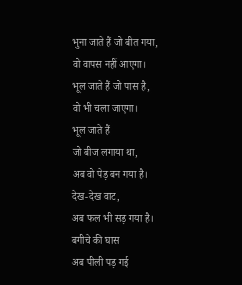भुना जाते हैं जो बीत गया,
वो वापस नहीं आएगा।
भूल जाते हैं जो पास है,
वो भी चला जाएगा।
भूल जाते हैं
जो बीज लगाया था,
अब वो पेड़ बन गया है।
देख-देख वाट,
अब फल भी सड़ गया है।
बगीचे की घास
अब पीली पड़ गई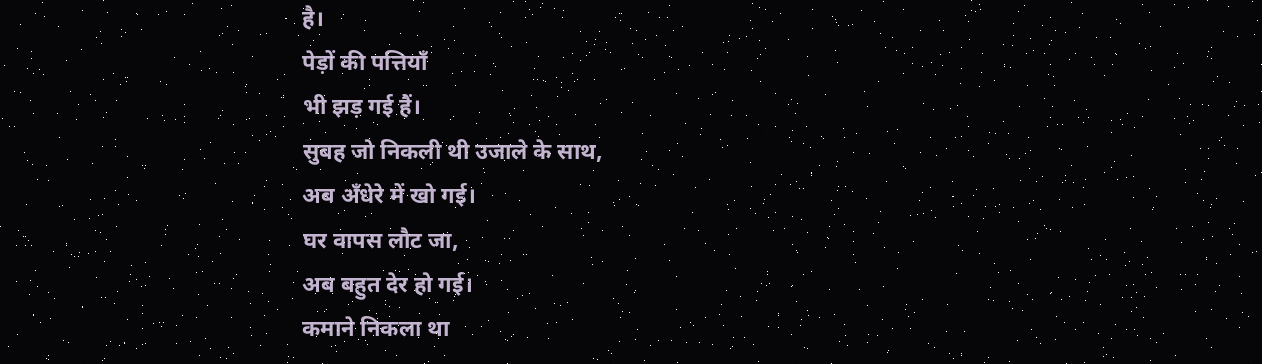है।
पेड़ों की पत्तियाँ
भी झड़ गई हैं।
सुबह जो निकली थी उजाले के साथ,
अब अँधेरे में खो गई।
घर वापस लौट जा,
अब बहुत देर हो गई।
कमाने निकला था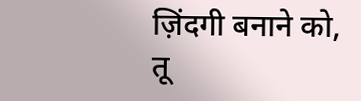ज़िंदगी बनाने को,
तू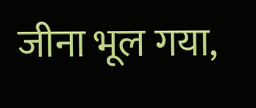जीना भूल गया,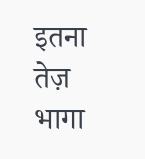इतना तेज़ भागा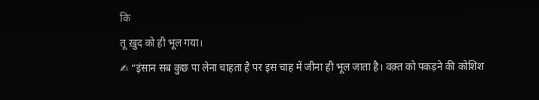कि
तू ख़ुद को ही भूल गया।
✍ “इंसान सब कुछ पा लेना चाहता है पर इस चाह में जीना ही भूल जाता है। वक़्त को पकड़ने की कोशिश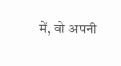में, वो अपनी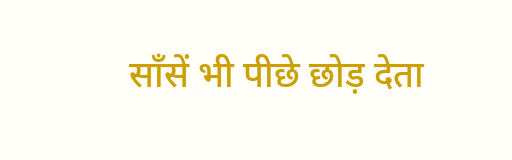साँसें भी पीछे छोड़ देता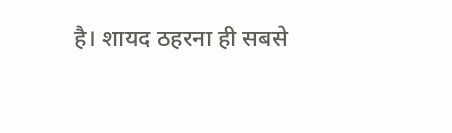है। शायद ठहरना ही सबसे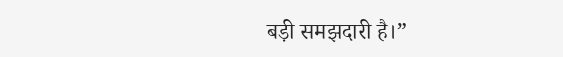बड़ी समझदारी है।”